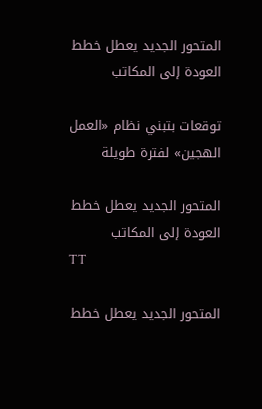المتحور الجديد يعطل خطط العودة إلى المكاتب

توقعات بتبني نظام «العمل الهجين» لفترة طويلة

المتحور الجديد يعطل خطط العودة إلى المكاتب
TT

المتحور الجديد يعطل خطط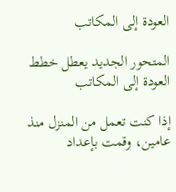العودة إلى المكاتب

المتحور الجديد يعطل خطط العودة إلى المكاتب

إذا كنت تعمل من المنزل منذ عامين، وقمت بإعداد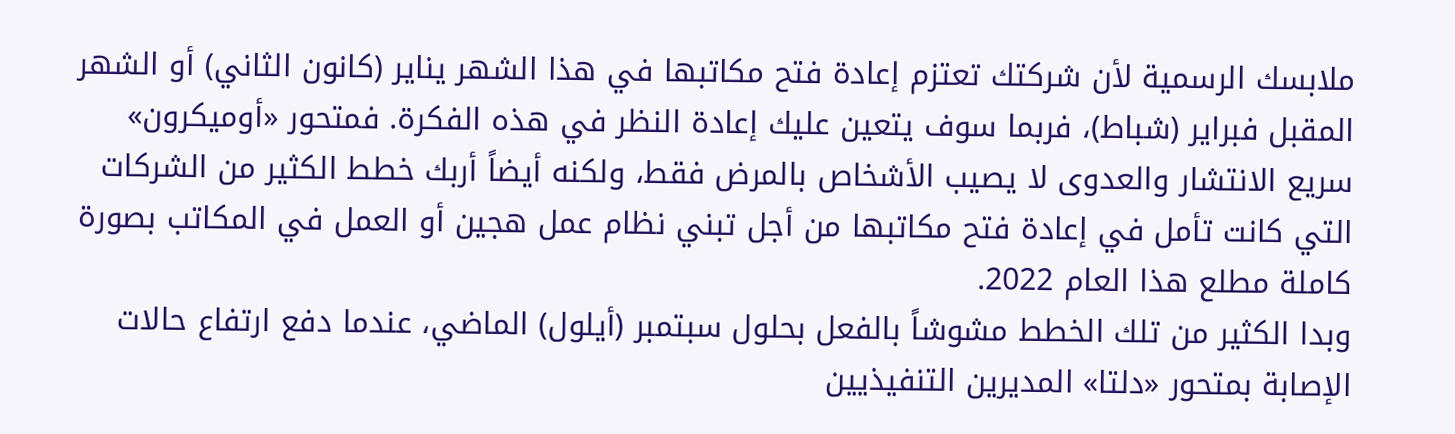ملابسك الرسمية لأن شركتك تعتزم إعادة فتح مكاتبها في هذا الشهر يناير (كانون الثاني) أو الشهر المقبل فبراير (شباط)، فربما سوف يتعين عليك إعادة النظر في هذه الفكرة. فمتحور «أوميكرون» سريع الانتشار والعدوى لا يصيب الأشخاص بالمرض فقط، ولكنه أيضاً أربك خطط الكثير من الشركات التي كانت تأمل في إعادة فتح مكاتبها من أجل تبني نظام عمل هجين أو العمل في المكاتب بصورة كاملة مطلع هذا العام 2022.
وبدا الكثير من تلك الخطط مشوشاً بالفعل بحلول سبتمبر (أيلول) الماضي، عندما دفع ارتفاع حالات الإصابة بمتحور «دلتا» المديرين التنفيذيين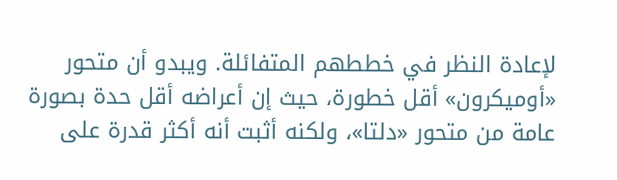لإعادة النظر في خططهم المتفائلة. ويبدو أن متحور «أوميكرون» أقل خطورة، حيث إن أعراضه أقل حدة بصورة عامة من متحور «دلتا»، ولكنه أثبت أنه أكثر قدرة على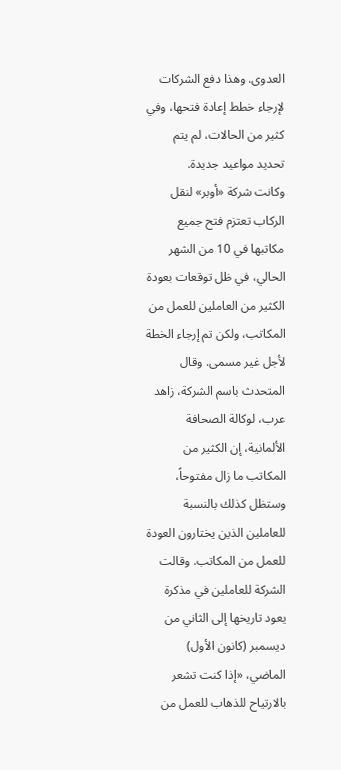العدوى. وهذا دفع الشركات لإرجاء خطط إعادة فتحها، وفي كثير من الحالات، لم يتم تحديد مواعيد جديدة.
وكانت شركة «أوبر» لنقل الركاب تعتزم فتح جميع مكاتبها في 10 من الشهر الحالي، في ظل توقعات بعودة الكثير من العاملين للعمل من المكاتب، ولكن تم إرجاء الخطة لأجل غير مسمى. وقال المتحدث باسم الشركة، زاهد عرب، لوكالة الصحافة الألمانية، إن الكثير من المكاتب ما زال مفتوحاً، وستظل كذلك بالنسبة للعاملين الذين يختارون العودة للعمل من المكاتب. وقالت الشركة للعاملين في مذكرة يعود تاريخها إلى الثاني من ديسمبر (كانون الأول) الماضي، «إذا كنت تشعر بالارتياح للذهاب للعمل من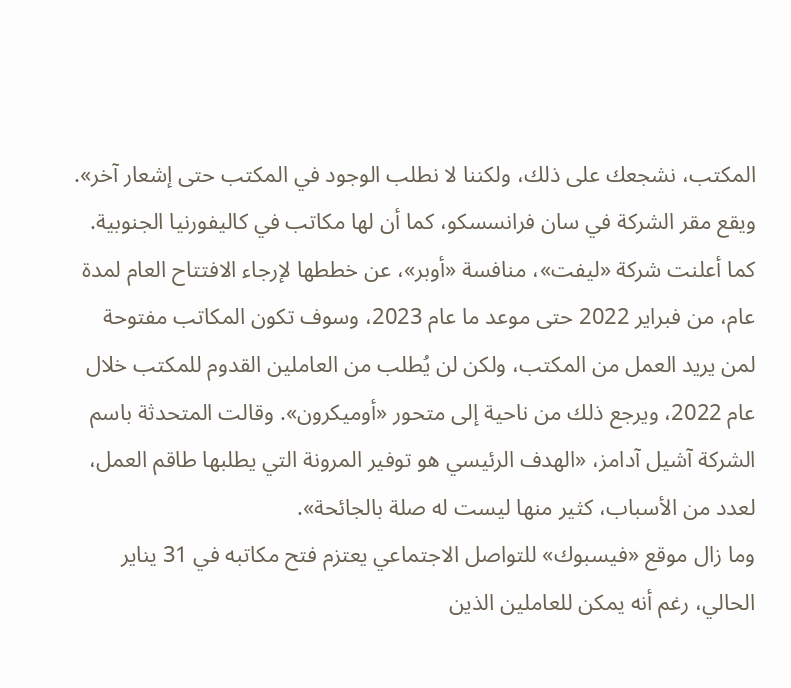المكتب، نشجعك على ذلك، ولكننا لا نطلب الوجود في المكتب حتى إشعار آخر». ويقع مقر الشركة في سان فرانسسكو، كما أن لها مكاتب في كاليفورنيا الجنوبية.
كما أعلنت شركة «ليفت»، منافسة «أوبر»، عن خططها لإرجاء الافتتاح العام لمدة عام، من فبراير 2022 حتى موعد ما عام 2023، وسوف تكون المكاتب مفتوحة لمن يريد العمل من المكتب، ولكن لن يُطلب من العاملين القدوم للمكتب خلال عام 2022، ويرجع ذلك من ناحية إلى متحور «أوميكرون». وقالت المتحدثة باسم الشركة آشيل آدامز، «الهدف الرئيسي هو توفير المرونة التي يطلبها طاقم العمل، لعدد من الأسباب، كثير منها ليست له صلة بالجائحة».
وما زال موقع «فيسبوك» للتواصل الاجتماعي يعتزم فتح مكاتبه في 31 يناير الحالي، رغم أنه يمكن للعاملين الذين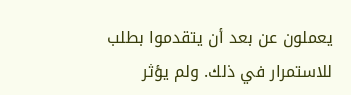يعملون عن بعد أن يتقدموا بطلب للاستمرار في ذلك. ولم يؤثر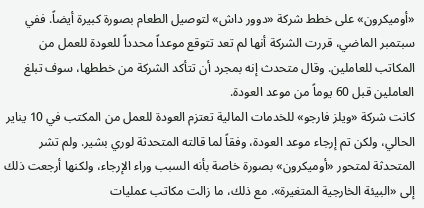«أوميكرون» على خطط شركة «دوور داش» لتوصيل الطعام بصورة كبيرة أيضاً. ففي سبتمبر الماضي، قررت الشركة أنها لم تعد تتوقع موعداً محدداً للعودة للعمل من المكاتب للعاملين. وقال متحدث إنه بمجرد أن تتأكد الشركة من خططها، سوف تبلغ العاملين قبل 60 يوماً من موعد العودة.
كانت شركة «ويلز فارجو» للخدمات المالية تعتزم العودة للعمل من المكتب في 10 يناير الحالي، ولكن تم إرجاء موعد العودة، وفقاً لما قالته المتحدثة لوري بشير. ولم تشر المتحدثة لمتحور «أوميكرون» بصورة خاصة بأنه السبب وراء الإرجاء، ولكنها أرجعت ذلك إلى «البيئة الخارجية المتغيرة». مع ذلك، ما زالت مكاتب عمليات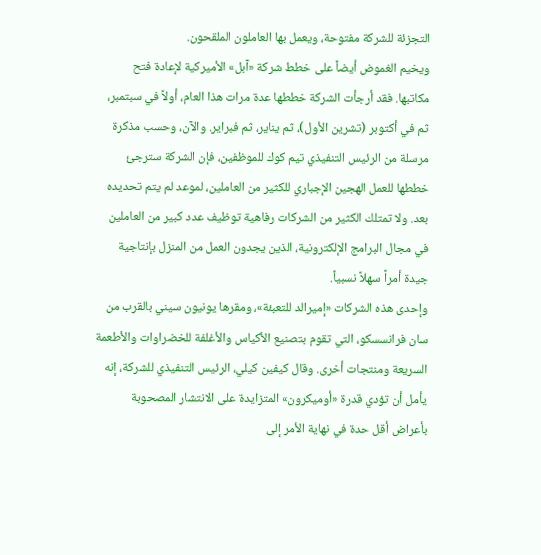التجزئة للشركة مفتوحة، ويعمل بها العاملون الملقحون.
ويخيم الغموض أيضاً على خطط شركة «آبل» الأميركية لإعادة فتح مكاتبها. فقد أرجأت الشركة خططها عدة مرات هذا العام، أولاً في سبتمبر، ثم في أكتوبر (تشرين الأول)، ثم يناير، ثم فبراير. والآن، وحسب مذكرة مرسلة من الرئيس التنفيذي تيم كوك للموظفين، فإن الشركة سترجئ خططها للعمل الهجين الإجباري للكثير من العاملين، لموعد لم يتم تحديده بعد. ولا تمتلك الكثير من الشركات رفاهية توظيف عدد كبير من العاملين في مجال البرامج الإلكترونية، الذين يجدون العمل من المنزل بإنتاجية جيدة أمراً سهلاً نسبياً.
وإحدى هذه الشركات «إميرالد للتعبئة»، ومقرها يونيون سيني بالقرب من سان فرانسسكو، التي تقوم بتصنيع الأكياس والأغلفة للخضراوات والأطعمة السريعة ومنتجات أخرى. وقال كيفين كيلي، الرئيس التنفيذي للشركة، إنه يأمل أن تؤدي قدرة «أوميكرون» المتزايدة على الانتشار المصحوبة بأعراض أقل حدة في نهاية الأمر إلى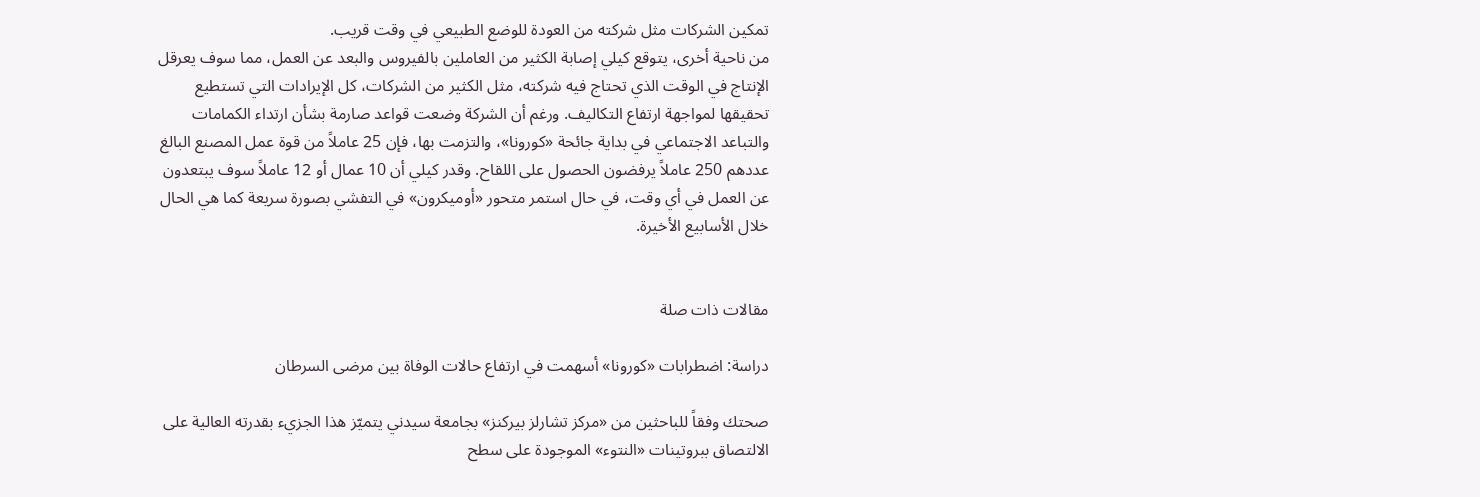تمكين الشركات مثل شركته من العودة للوضع الطبيعي في وقت قريب.
من ناحية أخرى، يتوقع كيلي إصابة الكثير من العاملين بالفيروس والبعد عن العمل، مما سوف يعرقل الإنتاج في الوقت الذي تحتاج فيه شركته، مثل الكثير من الشركات، كل الإيرادات التي تستطيع تحقيقها لمواجهة ارتفاع التكاليف. ورغم أن الشركة وضعت قواعد صارمة بشأن ارتداء الكمامات والتباعد الاجتماعي في بداية جائحة «كورونا»، والتزمت بها، فإن 25 عاملاً من قوة عمل المصنع البالغ عددهم 250 عاملاً يرفضون الحصول على اللقاح. وقدر كيلي أن 10 عمال أو 12 عاملاً سوف يبتعدون عن العمل في أي وقت، في حال استمر متحور «أوميكرون» في التفشي بصورة سريعة كما هي الحال خلال الأسابيع الأخيرة.


مقالات ذات صلة

دراسة: اضطرابات «كورونا» أسهمت في ارتفاع حالات الوفاة بين مرضى السرطان

صحتك وفقاً للباحثين من «مركز تشارلز بيركنز» بجامعة سيدني يتميّز هذا الجزيء بقدرته العالية على الالتصاق ببروتينات «النتوء» الموجودة على سطح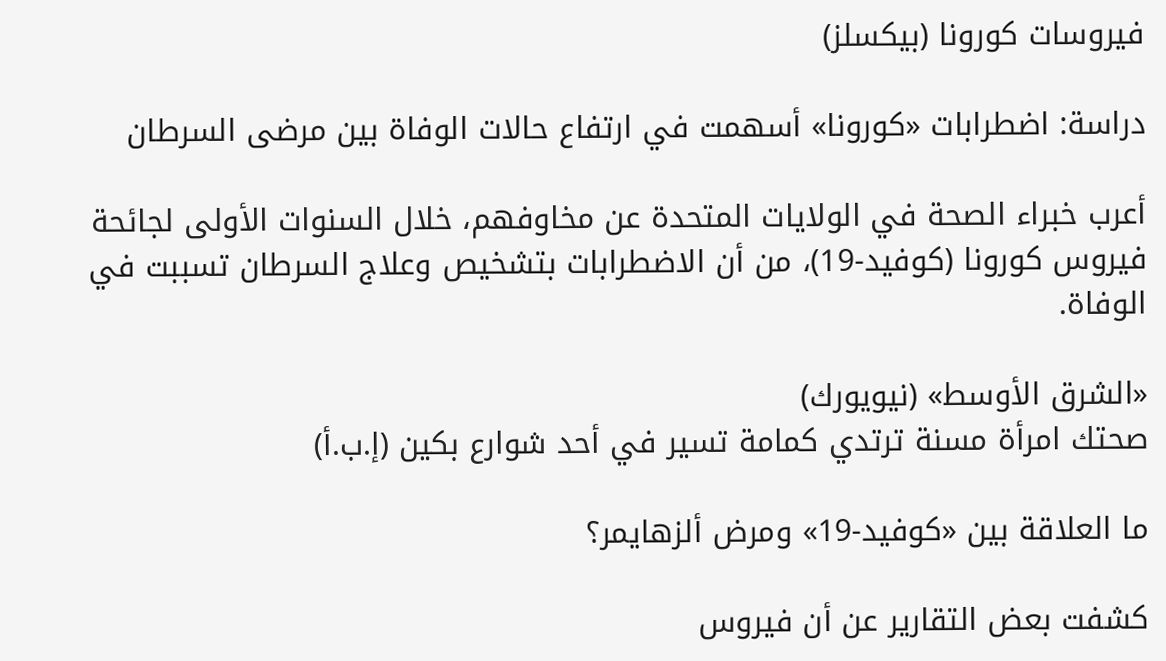فيروسات كورونا (بيكسلز)

دراسة: اضطرابات «كورونا» أسهمت في ارتفاع حالات الوفاة بين مرضى السرطان

أعرب خبراء الصحة في الولايات المتحدة عن مخاوفهم، خلال السنوات الأولى لجائحة فيروس كورونا (كوفيد-19)، من أن الاضطرابات بتشخيص وعلاج السرطان تسببت في الوفاة.

«الشرق الأوسط» (نيويورك)
صحتك امرأة مسنة ترتدي كمامة تسير في أحد شوارع بكين (إ.ب.أ)

ما العلاقة بين «كوفيد-19» ومرض ألزهايمر؟

كشفت بعض التقارير عن أن فيروس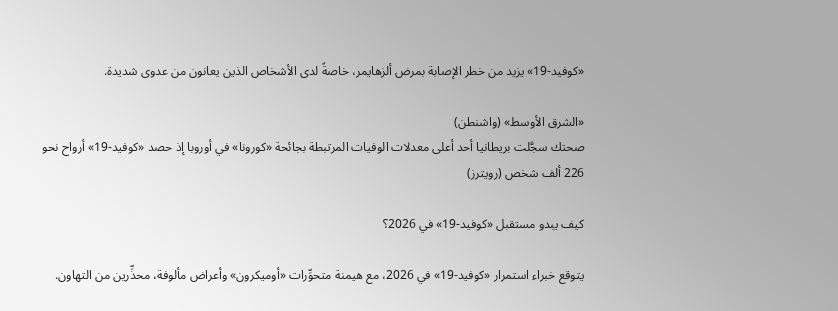«كوفيد-19» يزيد من خطر الإصابة بمرض ألزهايمر، خاصةً لدى الأشخاص الذين يعانون من عدوى شديدة.

«الشرق الأوسط» (واشنطن)
صحتك سجَّلت بريطانيا أحد أعلى معدلات الوفيات المرتبطة بجائحة «كورونا» في أوروبا إذ حصد «كوفيد-19» أرواح نحو 226 ألف شخص (رويترز)

كيف يبدو مستقبل «كوفيد-19» في 2026؟

يتوقع خبراء استمرار «كوفيد-19» في 2026، مع هيمنة متحوِّرات «أوميكرون» وأعراض مألوفة، محذِّرين من التهاون.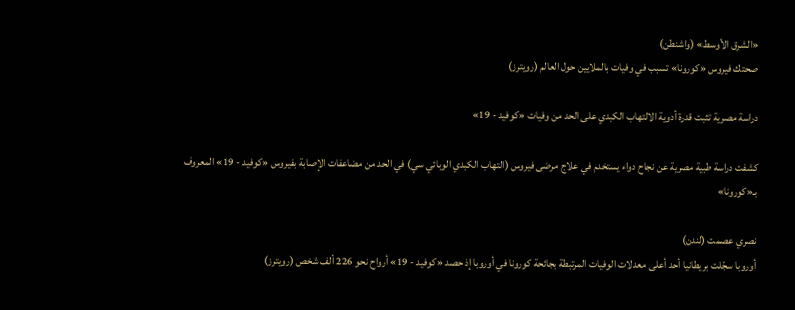«الشرق الأوسط» (واشنطن)
صحتك فيروس «كورونا» تسبب في وفيات بالملايين حول العالم (رويترز)

دراسة مصرية تثبت قدرة أدوية الالتهاب الكبدي على الحد من وفيات «كوفيد - 19»

كشفت دراسة طبية مصرية عن نجاح دواء يستخدم في علاج مرضى فيروس (التهاب الكبدي الوبائي سي) في الحد من مضاعفات الإصابة بفيروس «كوفيد - 19» المعروف بـ«كورونا»

نصري عصمت (لندن)
أوروبا سجّلت بريطانيا أحد أعلى معدلات الوفيات المرتبطة بجائحة كورونا في أوروبا إذ حصد «كوفيد - 19» أرواح نحو 226 ألف شخص (رويترز)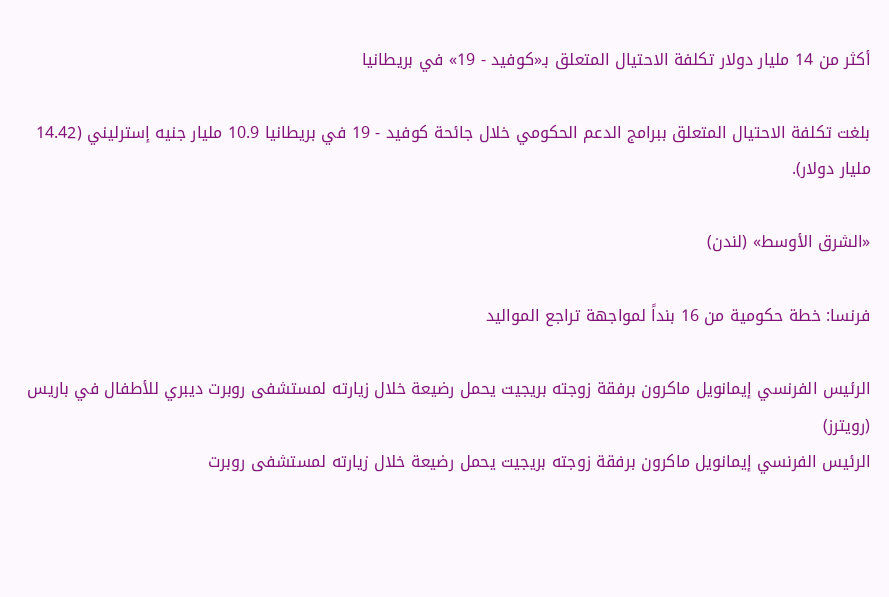أكثر من 14 مليار دولار تكلفة الاحتيال المتعلق بـ«كوفيد - 19» في بريطانيا

بلغت تكلفة الاحتيال المتعلق ببرامج الدعم الحكومي خلال جائحة كوفيد - 19 في بريطانيا 10.9 مليار جنيه إسترليني (14.42 مليار دولار).

«الشرق الأوسط» (لندن)

فرنسا: خطة حكومية من 16 بنداً لمواجهة تراجع المواليد

الرئيس الفرنسي إيمانويل ماكرون برفقة زوجته بريجيت يحمل رضيعة خلال زيارته لمستشفى روبرت ديبري للأطفال في باريس (رويترز)
الرئيس الفرنسي إيمانويل ماكرون برفقة زوجته بريجيت يحمل رضيعة خلال زيارته لمستشفى روبرت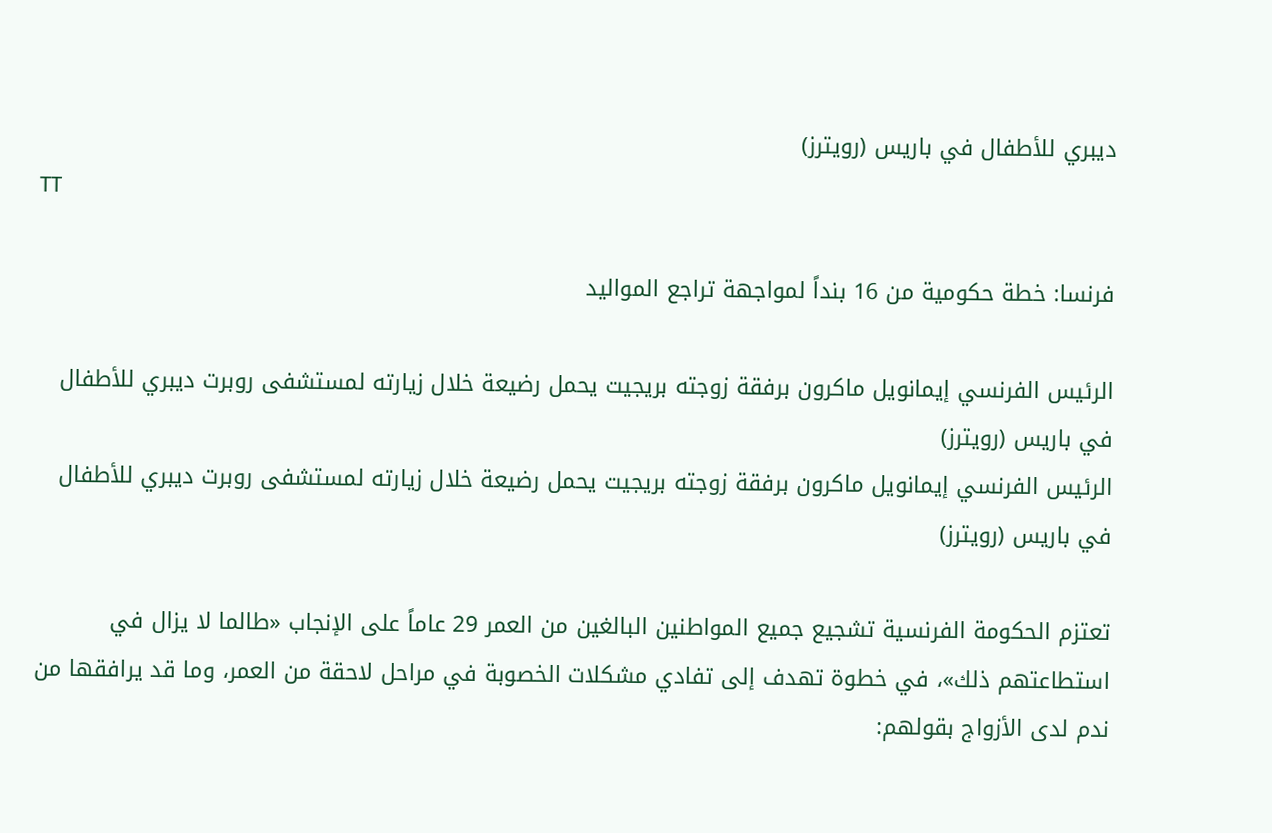ديبري للأطفال في باريس (رويترز)
TT

فرنسا: خطة حكومية من 16 بنداً لمواجهة تراجع المواليد

الرئيس الفرنسي إيمانويل ماكرون برفقة زوجته بريجيت يحمل رضيعة خلال زيارته لمستشفى روبرت ديبري للأطفال في باريس (رويترز)
الرئيس الفرنسي إيمانويل ماكرون برفقة زوجته بريجيت يحمل رضيعة خلال زيارته لمستشفى روبرت ديبري للأطفال في باريس (رويترز)

تعتزم الحكومة الفرنسية تشجيع جميع المواطنين البالغين من العمر 29 عاماً على الإنجاب «طالما لا يزال في استطاعتهم ذلك»، في خطوة تهدف إلى تفادي مشكلات الخصوبة في مراحل لاحقة من العمر، وما قد يرافقها من ندم لدى الأزواج بقولهم: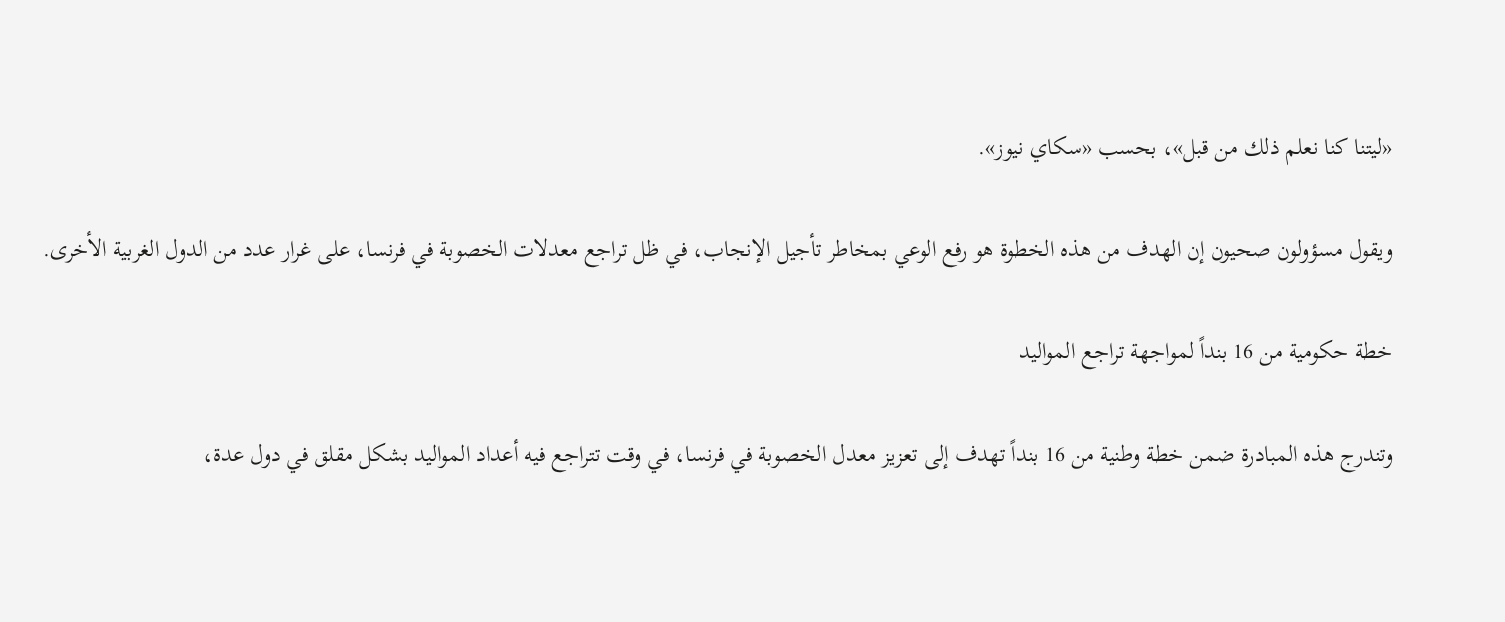«ليتنا كنا نعلم ذلك من قبل»، بحسب «سكاي نيوز».

ويقول مسؤولون صحيون إن الهدف من هذه الخطوة هو رفع الوعي بمخاطر تأجيل الإنجاب، في ظل تراجع معدلات الخصوبة في فرنسا، على غرار عدد من الدول الغربية الأخرى.

خطة حكومية من 16 بنداً لمواجهة تراجع المواليد

وتندرج هذه المبادرة ضمن خطة وطنية من 16 بنداً تهدف إلى تعزيز معدل الخصوبة في فرنسا، في وقت تتراجع فيه أعداد المواليد بشكل مقلق في دول عدة،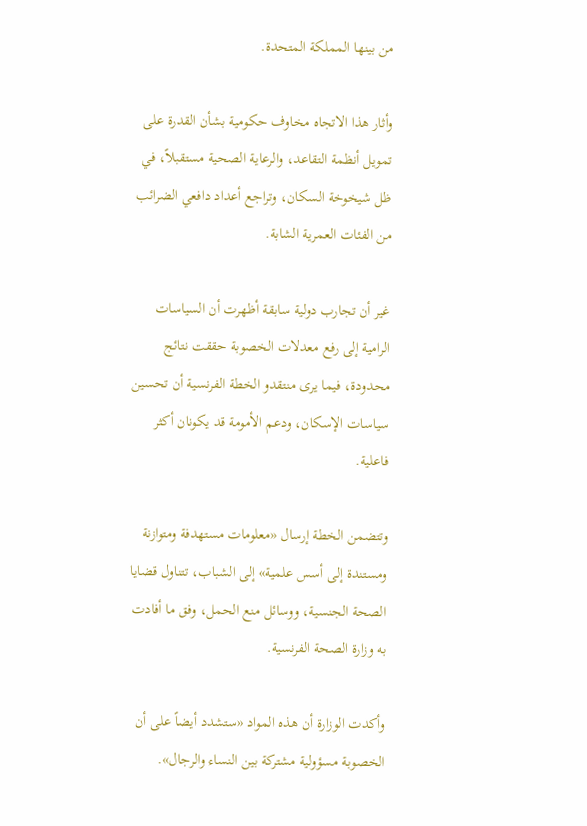من بينها المملكة المتحدة.

وأثار هذا الاتجاه مخاوف حكومية بشأن القدرة على تمويل أنظمة التقاعد، والرعاية الصحية مستقبلاً، في ظل شيخوخة السكان، وتراجع أعداد دافعي الضرائب من الفئات العمرية الشابة.

غير أن تجارب دولية سابقة أظهرت أن السياسات الرامية إلى رفع معدلات الخصوبة حققت نتائج محدودة، فيما يرى منتقدو الخطة الفرنسية أن تحسين سياسات الإسكان، ودعم الأمومة قد يكونان أكثر فاعلية.

وتتضمن الخطة إرسال «معلومات مستهدفة ومتوازنة ومستندة إلى أسس علمية» إلى الشباب، تتناول قضايا الصحة الجنسية، ووسائل منع الحمل، وفق ما أفادت به وزارة الصحة الفرنسية.

وأكدت الوزارة أن هذه المواد «ستشدد أيضاً على أن الخصوبة مسؤولية مشتركة بين النساء والرجال».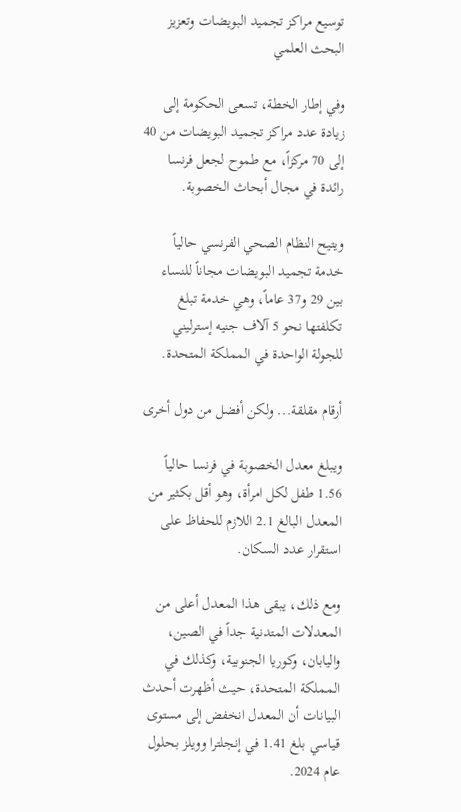توسيع مراكز تجميد البويضات وتعزيز البحث العلمي

وفي إطار الخطة، تسعى الحكومة إلى زيادة عدد مراكز تجميد البويضات من 40 إلى 70 مركزاً، مع طموح لجعل فرنسا رائدة في مجال أبحاث الخصوبة.

ويتيح النظام الصحي الفرنسي حالياً خدمة تجميد البويضات مجاناً للنساء بين 29 و37 عاماً، وهي خدمة تبلغ تكلفتها نحو 5 آلاف جنيه إسترليني للجولة الواحدة في المملكة المتحدة.

أرقام مقلقة... ولكن أفضل من دول أخرى

ويبلغ معدل الخصوبة في فرنسا حالياً 1.56 طفل لكل امرأة، وهو أقل بكثير من المعدل البالغ 2.1 اللازم للحفاظ على استقرار عدد السكان.

ومع ذلك، يبقى هذا المعدل أعلى من المعدلات المتدنية جداً في الصين، واليابان، وكوريا الجنوبية، وكذلك في المملكة المتحدة، حيث أظهرت أحدث البيانات أن المعدل انخفض إلى مستوى قياسي بلغ 1.41 في إنجلترا وويلز بحلول عام 2024.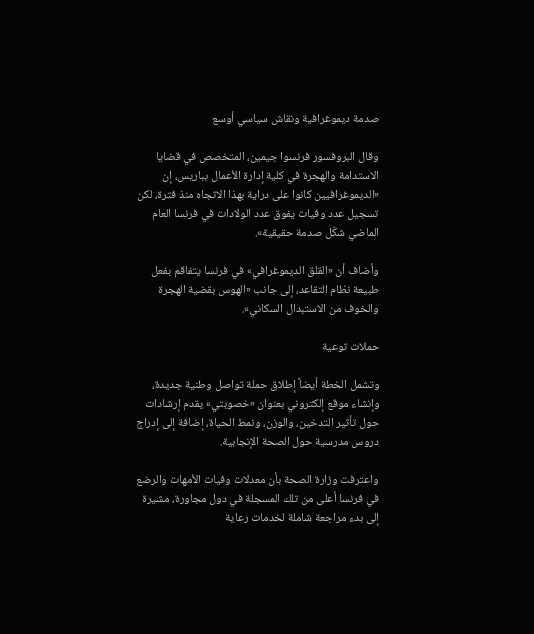صدمة ديموغرافية ونقاش سياسي أوسع

وقال البروفسور فرنسوا جيمين، المتخصص في قضايا الاستدامة والهجرة في كلية إدارة الأعمال بباريس، إن «الديموغرافيين كانوا على دراية بهذا الاتجاه منذ فترة، لكن تسجيل عدد وفيات يفوق عدد الولادات في فرنسا العام الماضي شكّل صدمة حقيقية».

وأضاف أن «القلق الديموغرافي» في فرنسا يتفاقم بفعل طبيعة نظام التقاعد، إلى جانب «الهوس بقضية الهجرة والخوف من الاستبدال السكاني».

حملات توعية

وتشمل الخطة أيضاً إطلاق حملة تواصل وطنية جديدة، وإنشاء موقع إلكتروني بعنوان «خصوبتي» يقدم إرشادات حول تأثير التدخين، والوزن، ونمط الحياة، إضافة إلى إدراج دروس مدرسية حول الصحة الإنجابية.

واعترفت وزارة الصحة بأن معدلات وفيات الأمهات والرضع في فرنسا أعلى من تلك المسجلة في دول مجاورة، مشيرة إلى بدء مراجعة شاملة لخدمات رعاية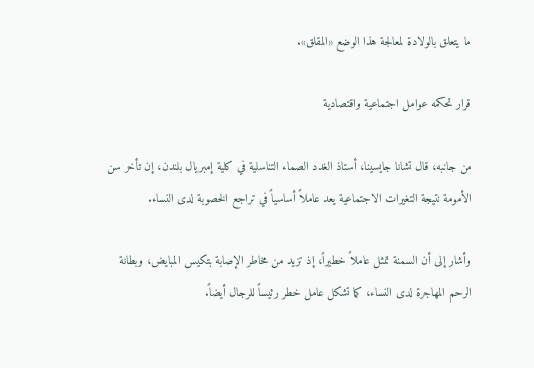ما يتعلق بالولادة لمعالجة هذا الوضع «المقلق».

قرار تحكمه عوامل اجتماعية واقتصادية

من جانبه، قال تشانا جايسينا، أستاذ الغدد الصماء التناسلية في كلية إمبريال بلندن، إن تأخر سن الأمومة نتيجة التغيرات الاجتماعية يعد عاملاً أساسياً في تراجع الخصوبة لدى النساء.

وأشار إلى أن السمنة تمثل عاملاً خطيراً، إذ تزيد من مخاطر الإصابة بتكيس المبايض، وبطانة الرحم المهاجرة لدى النساء، كما تشكل عامل خطر رئيساً للرجال أيضاً.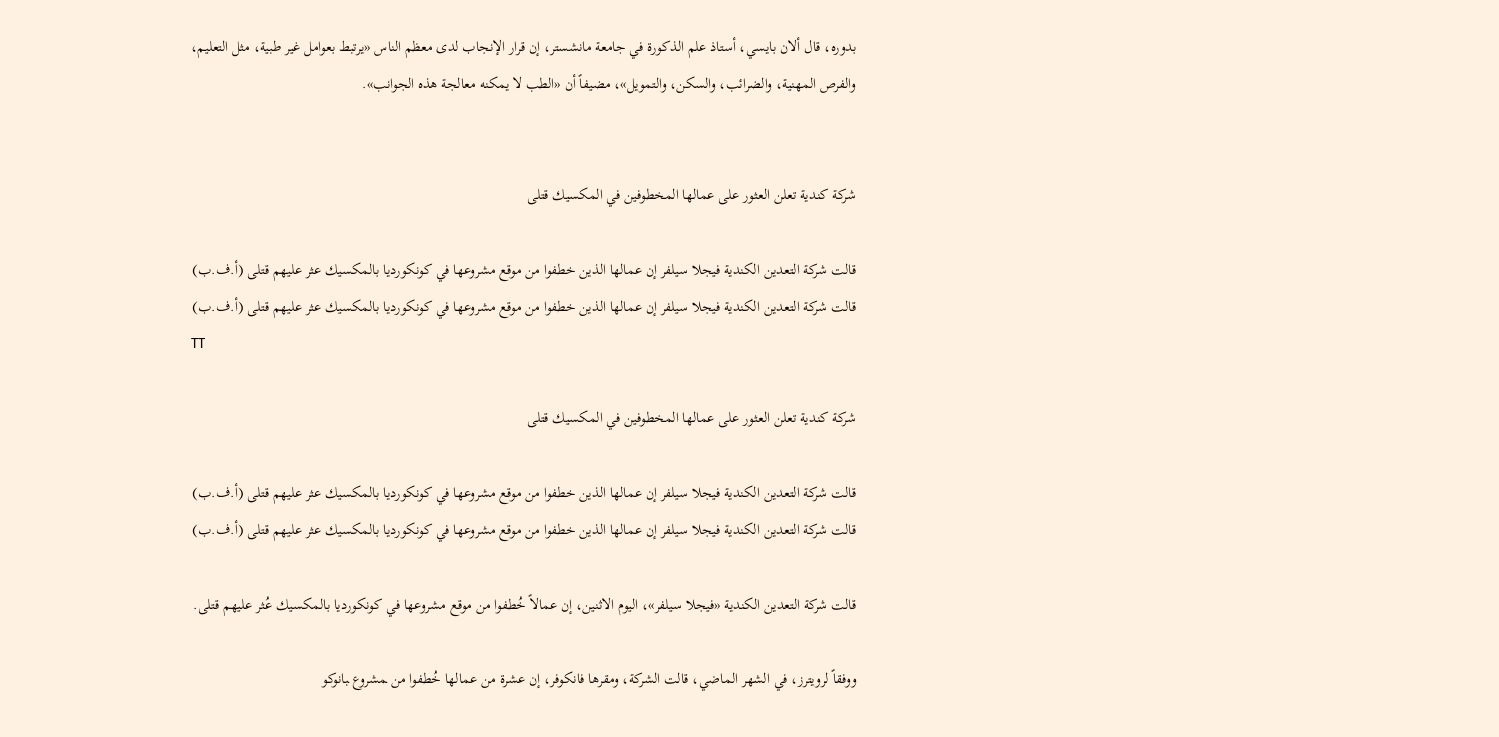بدوره، قال ألان بايسي، أستاذ علم الذكورة في جامعة مانشستر، إن قرار الإنجاب لدى معظم الناس «يرتبط بعوامل غير طبية، مثل التعليم، والفرص المهنية، والضرائب، والسكن، والتمويل»، مضيفاً أن «الطب لا يمكنه معالجة هذه الجوانب».


شركة كندية تعلن العثور على عمالها المخطوفين في المكسيك قتلى

قالت شركة التعدين الكندية فيجلا سيلفر إن عمالها الذين خطفوا من ‌موقع ‌مشروعها ‌في كونكورديا بالمكسيك عثر ‌عليهم قتلى (أ.ف.ب)
قالت شركة التعدين الكندية فيجلا سيلفر إن عمالها الذين خطفوا من ‌موقع ‌مشروعها ‌في كونكورديا بالمكسيك عثر ‌عليهم قتلى (أ.ف.ب)
TT

شركة كندية تعلن العثور على عمالها المخطوفين في المكسيك قتلى

قالت شركة التعدين الكندية فيجلا سيلفر إن عمالها الذين خطفوا من ‌موقع ‌مشروعها ‌في كونكورديا بالمكسيك عثر ‌عليهم قتلى (أ.ف.ب)
قالت شركة التعدين الكندية فيجلا سيلفر إن عمالها الذين خطفوا من ‌موقع ‌مشروعها ‌في كونكورديا بالمكسيك عثر ‌عليهم قتلى (أ.ف.ب)

قالت شركة التعدين الكندية «فيجلا سيلفر»، اليوم الاثنين، إن عمالاً خُطفوا من ‌موقع ‌مشروعها ‌في كونكورديا بالمكسيك عُثر ‌عليهم قتلى.

ووفقاً لرويترز، في الشهر الماضي، قالت الشركة، ومقرها فانكوفر، إن عشرة من عمالها خُطفوا ‌من ‍مشروع ‍بانوكو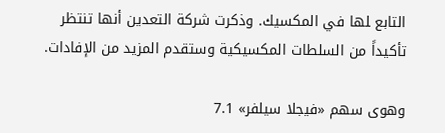التابع ‍لها في المكسيك. وذكرت شركة التعدين أنها تنتظر تأكيداً من السلطات المكسيكية وستقدم المزيد من الإفادات.

وهوى سهم «فيجلا سيلفر» 7.1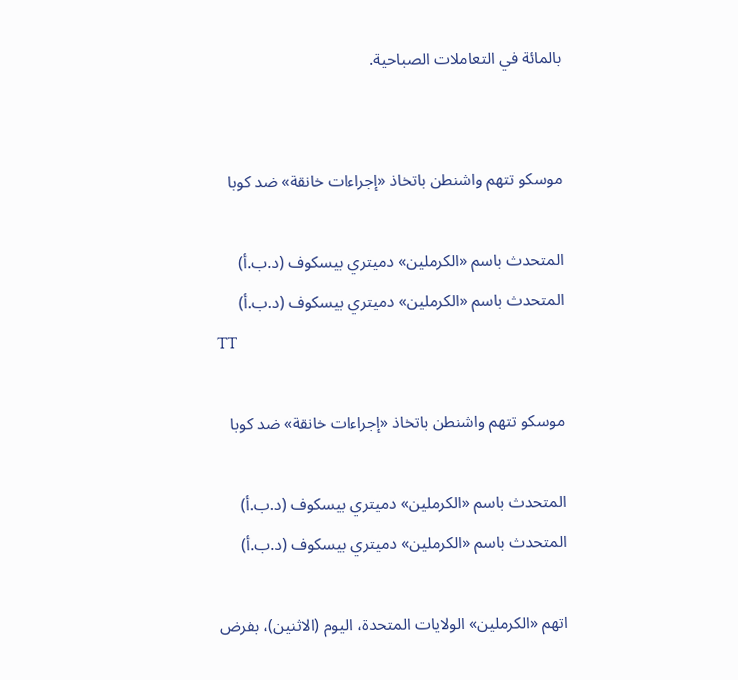بالمائة في التعاملات الصباحية.


موسكو تتهم واشنطن باتخاذ «إجراءات خانقة» ضد كوبا

المتحدث باسم «الكرملين» دميتري بيسكوف (د.ب.أ)
المتحدث باسم «الكرملين» دميتري بيسكوف (د.ب.أ)
TT

موسكو تتهم واشنطن باتخاذ «إجراءات خانقة» ضد كوبا

المتحدث باسم «الكرملين» دميتري بيسكوف (د.ب.أ)
المتحدث باسم «الكرملين» دميتري بيسكوف (د.ب.أ)

اتهم «الكرملين» الولايات المتحدة، اليوم (الاثنين)، بفرض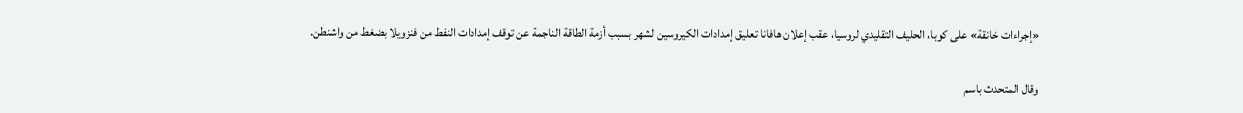«إجراءات خانقة» على كوبا، الحليف التقليدي لروسيا، عقب إعلان هافانا تعليق إمدادات الكيروسين لشهر بسبب أزمة الطاقة الناجمة عن توقف إمدادات النفط من فنزويلا بضغط من واشنطن.

وقال المتحدث باسم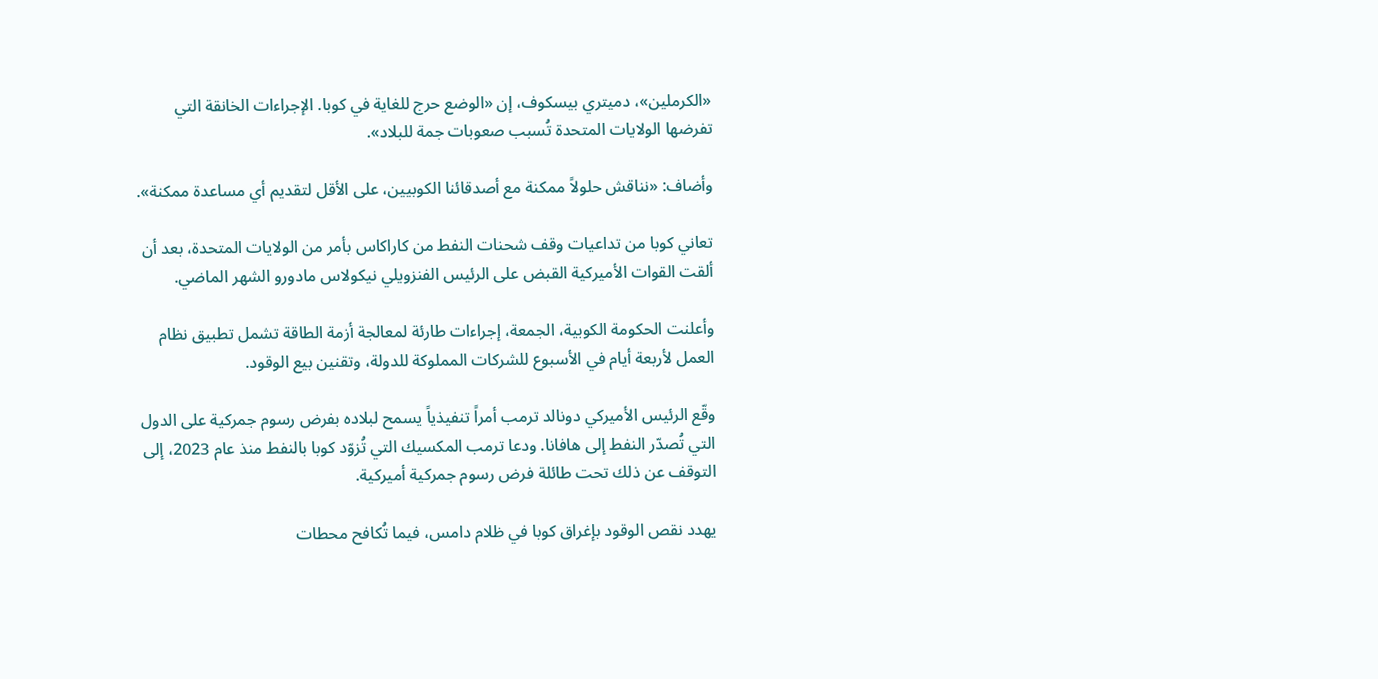«الكرملين»، دميتري بيسكوف، إن «الوضع حرج للغاية في كوبا. الإجراءات الخانقة التي تفرضها الولايات المتحدة تُسبب صعوبات جمة للبلاد».

وأضاف: «نناقش حلولاً ممكنة مع أصدقائنا الكوبيين، على الأقل لتقديم أي مساعدة ممكنة».

تعاني كوبا من تداعيات وقف شحنات النفط من كاراكاس بأمر من الولايات المتحدة، بعد أن ألقت القوات الأميركية القبض على الرئيس الفنزويلي نيكولاس مادورو الشهر الماضي.

وأعلنت الحكومة الكوبية، الجمعة، إجراءات طارئة لمعالجة أزمة الطاقة تشمل تطبيق نظام العمل لأربعة أيام في الأسبوع للشركات المملوكة للدولة، وتقنين بيع الوقود.

وقّع الرئيس الأميركي دونالد ترمب أمراً تنفيذياً يسمح لبلاده بفرض رسوم جمركية على الدول التي تُصدّر النفط إلى هافانا. ودعا ترمب المكسيك التي تُزوّد كوبا بالنفط منذ عام 2023، إلى التوقف عن ذلك تحت طائلة فرض رسوم جمركية أميركية.

يهدد نقص الوقود بإغراق كوبا في ظلام دامس، فيما تُكافح محطات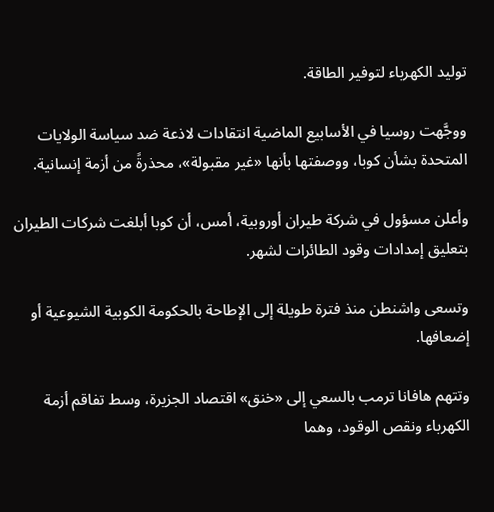توليد الكهرباء لتوفير الطاقة.

ووجَّهت روسيا في الأسابيع الماضية انتقادات لاذعة ضد سياسة الولايات المتحدة بشأن كوبا، ووصفتها بأنها «غير مقبولة»، محذرةً من أزمة إنسانية.

وأعلن مسؤول في شركة طيران أوروبية، أمس، أن كوبا أبلغت شركات الطيران بتعليق إمدادات وقود الطائرات لشهر.

وتسعى واشنطن منذ فترة طويلة إلى الإطاحة بالحكومة الكوبية الشيوعية أو إضعافها.

وتتهم هافانا ترمب بالسعي إلى «خنق» اقتصاد الجزيرة، وسط تفاقم أزمة الكهرباء ونقص الوقود، وهما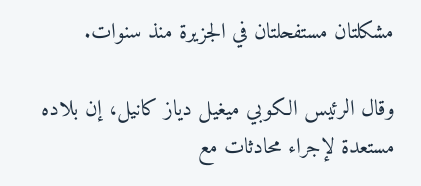مشكلتان مستفحلتان في الجزيرة منذ سنوات.

وقال الرئيس الكوبي ميغيل دياز كانيل، إن بلاده مستعدة لإجراء محادثات مع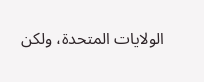الولايات المتحدة، ولكن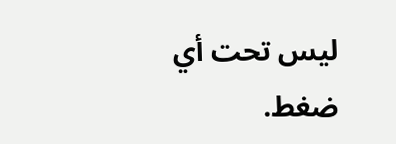ليس تحت أي ضغط.